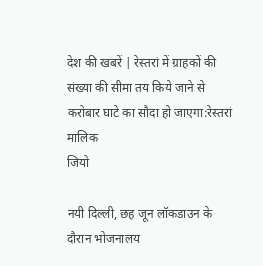देश की खबरें | रेस्तरां में ग्राहकों की संख्या की सीमा तय किये जाने से करोबार घाटे का सौदा हो जाएगा:रेस्तरां मालिक
जियो

नयी दिल्ली, छह जून लॉकडाउन के दौरान भोजनालय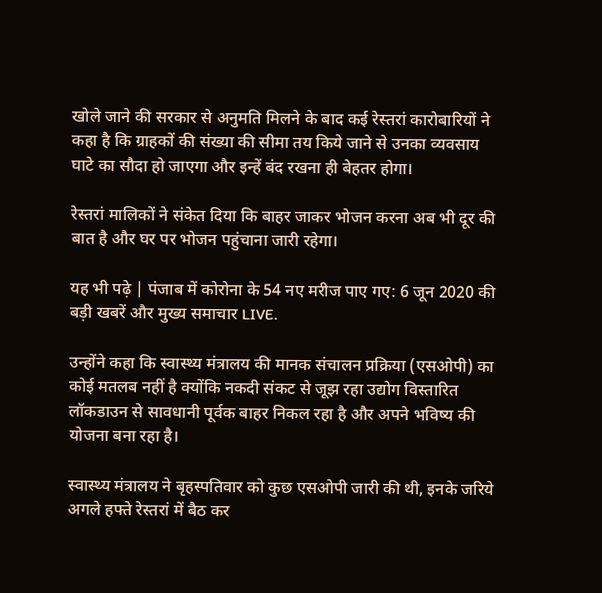खोले जाने की सरकार से अनुमति मिलने के बाद कई रेस्तरां कारोबारियों ने कहा है कि ग्राहकों की संख्या की सीमा तय किये जाने से उनका व्यवसाय घाटे का सौदा हो जाएगा और इन्हें बंद रखना ही बेहतर होगा।

रेस्तरां मालिकों ने संकेत दिया कि बाहर जाकर भोजन करना अब भी दूर की बात है और घर पर भोजन पहुंचाना जारी रहेगा।

यह भी पढ़े | पंजाब में कोरोना के 54 नए मरीज पाए गए: 6 जून 2020 की बड़ी खबरें और मुख्य समाचार LIVE.

उन्होंने कहा कि स्वास्थ्य मंत्रालय की मानक संचालन प्रक्रिया (एसओपी) का कोई मतलब नहीं है क्योंकि नकदी संकट से जूझ रहा उद्योग विस्तारित लॉकडाउन से सावधानी पूर्वक बाहर निकल रहा है और अपने भविष्य की योजना बना रहा है।

स्वास्थ्य मंत्रालय ने बृहस्पतिवार को कुछ एसओपी जारी की थी, इनके जरिये अगले हफ्ते रेस्तरां में बैठ कर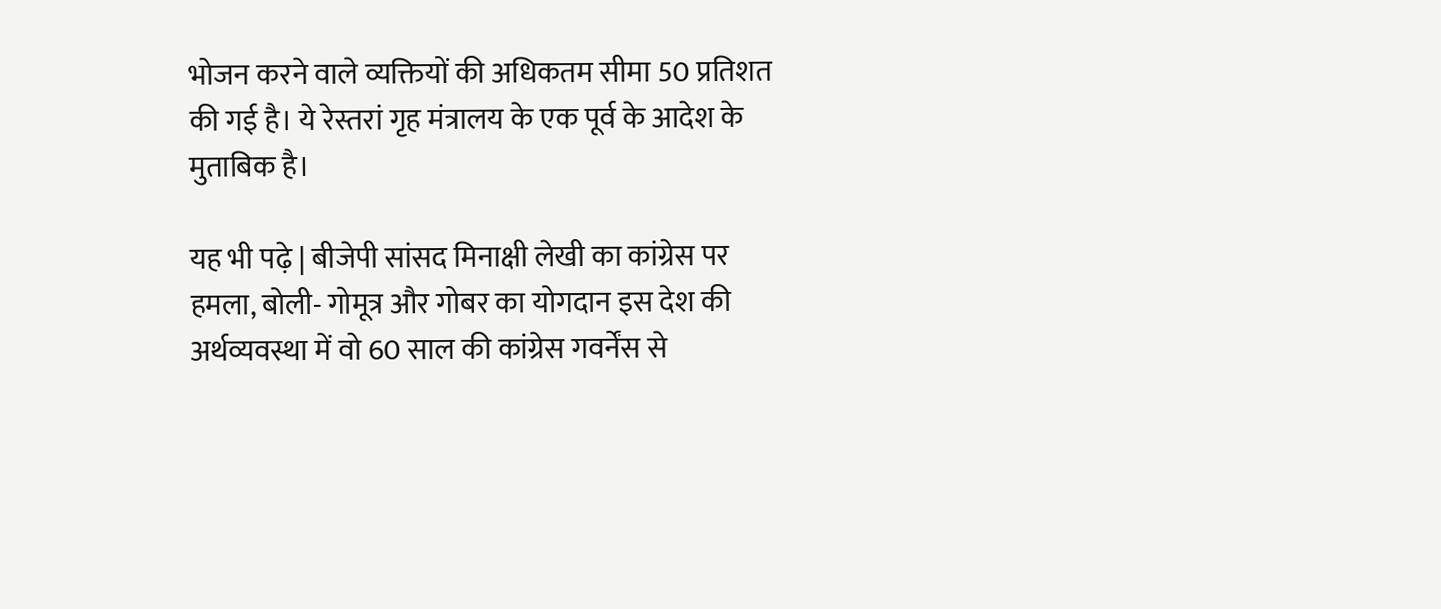भोजन करने वाले व्यक्तियों की अधिकतम सीमा 50 प्रतिशत की गई है। ये रेस्तरां गृह मंत्रालय के एक पूर्व के आदेश के मुताबिक है।

यह भी पढ़े | बीजेपी सांसद मिनाक्षी लेखी का कांग्रेस पर हमला, बोली- गोमूत्र और गोबर का योगदान इस देश की अर्थव्यवस्था में वो 60 साल की कांग्रेस गवर्नेंस से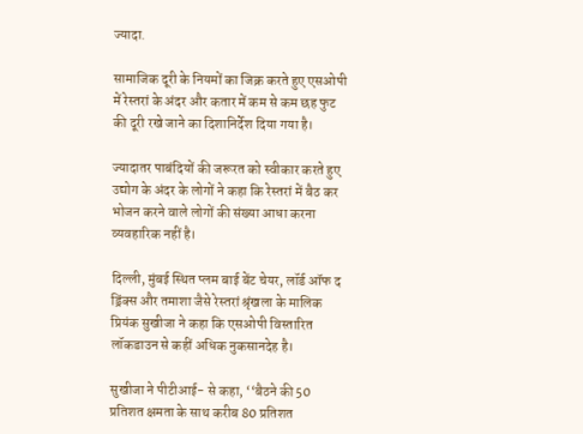ज्यादा.

सामाजिक दूरी के नियमों का जिक्र करते हुए एसओपी में रेस्तरां के अंदर और कतार में कम से कम छह फुट की दूरी रखे जाने का दिशानिर्देश दिया गया है।

ज्यादातर पाबंदियों की जरूरत को स्वीकार करते हुए उद्योग के अंदर के लोगों ने कहा कि रेस्तरां में बैठ कर भोजन करने वाले लोगों की संख्या आधा करना व्यवहारिक नहीं है।

दिल्ली, मुंबई स्थित प्लम बाई बेंट चेयर, लॉर्ड ऑफ द ड्रिंक्स और तमाशा जैसे रेस्तरां श्रृंखला के मालिक प्रियंक सुखीजा ने कहा कि एसओपी विस्तारित लॉकडाउन से कहीं अधिक नुकसानदेह है।

सुखीजा ने पीटीआई- से कहा, ‘‘बैठने की 50 प्रतिशत क्षमता के साथ करीब 80 प्रतिशत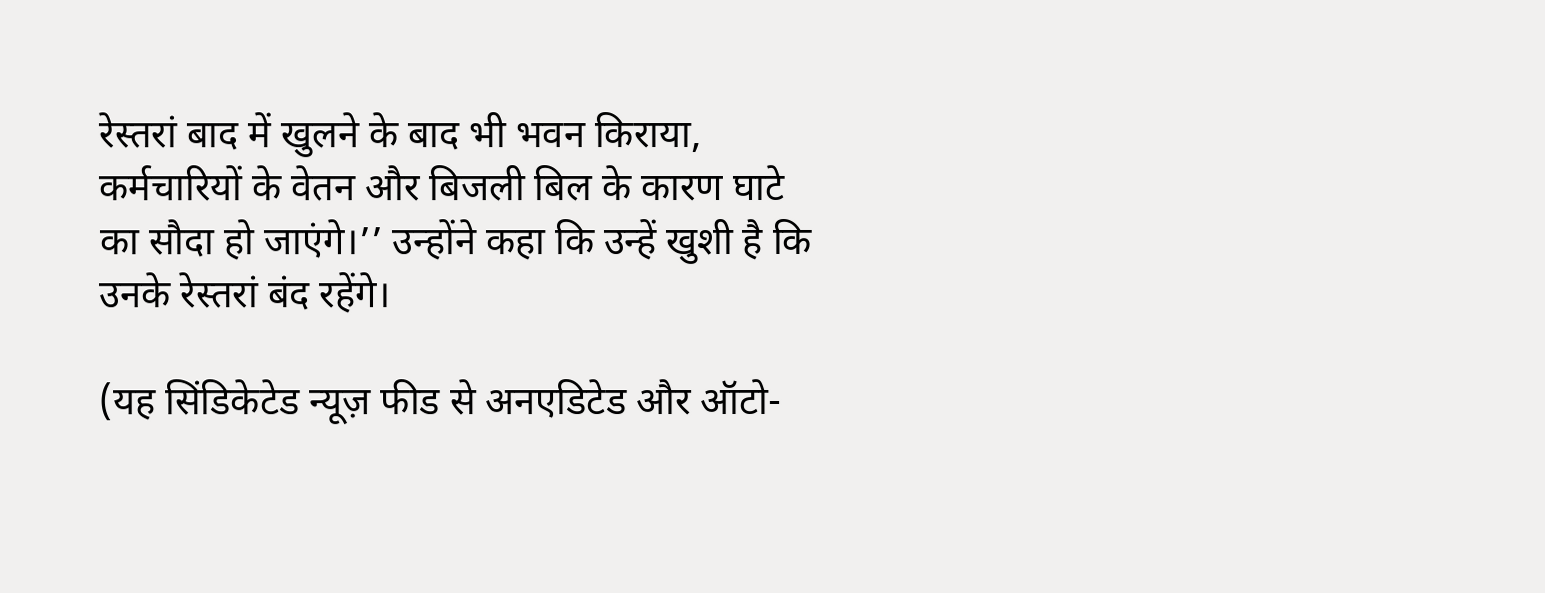रेस्तरां बाद में खुलने के बाद भी भवन किराया, कर्मचारियों के वेतन और बिजली बिल के कारण घाटे का सौदा हो जाएंगे।’’ उन्होंने कहा कि उन्हें खुशी है कि उनके रेस्तरां बंद रहेंगे।

(यह सिंडिकेटेड न्यूज़ फीड से अनएडिटेड और ऑटो-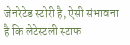जेनरेटेड स्टोरी है, ऐसी संभावना है कि लेटेस्टली स्टाफ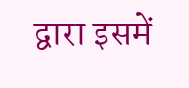द्वारा इसमें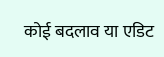कोई बदलाव या एडिट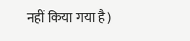नहीं किया गया है)